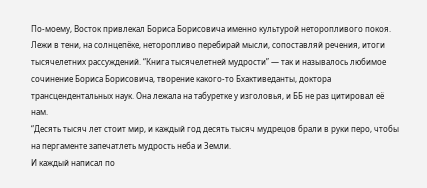По-моему, Восток привлекал Бориса Борисовича именно культурой неторопливого покоя. Лежи в тени, на солнцепёке, неторопливо перебирай мысли, сопоставляй речения, итоги тысячелетних рассуждений. “Книга тысячелетней мудрости” — так и называлось любимое сочинение Бориса Борисовича, творение какого-то Бхактиведанты, доктора трансцендентальных наук. Она лежала на табуретке у изголовья, и ББ не раз цитировал её нам.
“Десять тысяч лет стоит мир, и каждый год десять тысяч мудрецов брали в руки перо, чтобы на пергаменте запечатлеть мудрость неба и Земли.
И каждый написал по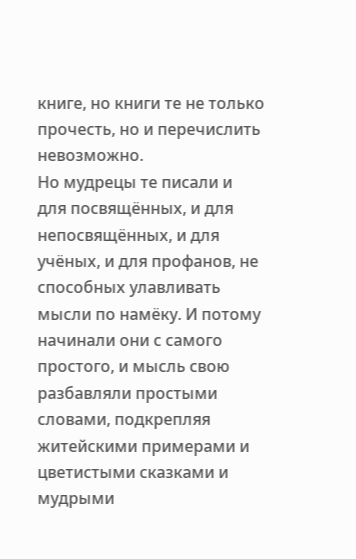книге, но книги те не только прочесть, но и перечислить невозможно.
Но мудрецы те писали и для посвящённых, и для непосвящённых, и для учёных, и для профанов, не способных улавливать мысли по намёку. И потому начинали они с самого простого, и мысль свою разбавляли простыми словами, подкрепляя житейскими примерами и цветистыми сказками и мудрыми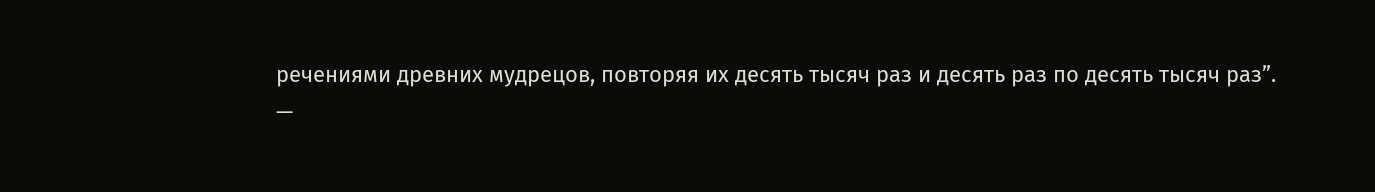речениями древних мудрецов, повторяя их десять тысяч раз и десять раз по десять тысяч раз”.
—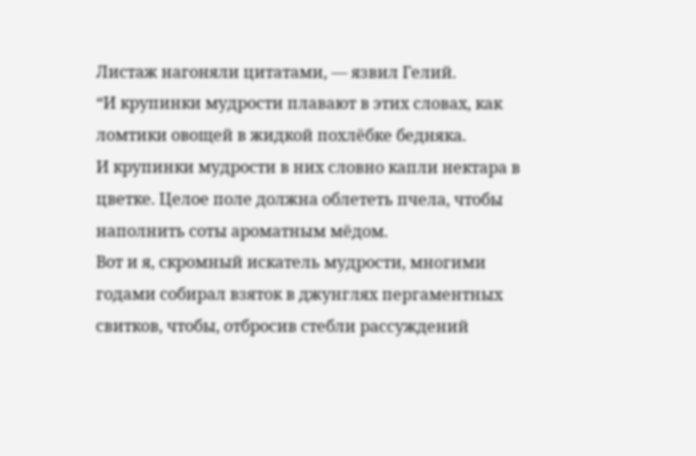Листаж нагоняли цитатами, — язвил Гелий.
“И крупинки мудрости плавают в этих словах, как ломтики овощей в жидкой похлёбке бедняка.
И крупинки мудрости в них словно капли нектара в цветке. Целое поле должна облететь пчела, чтобы наполнить соты ароматным мёдом.
Вот и я, скромный искатель мудрости, многими годами собирал взяток в джунглях пергаментных свитков, чтобы, отбросив стебли рассуждений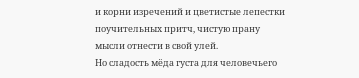и корни изречений и цветистые лепестки поучительных притч, чистую прану мысли отнести в свой улей.
Но сладость мёда густа для человечьего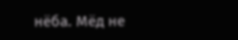нёба. Мёд не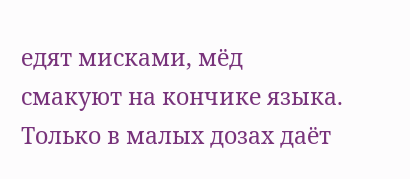едят мисками, мёд смакуют на кончике языка. Только в малых дозах даёт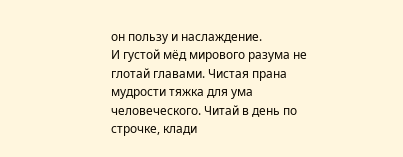он пользу и наслаждение.
И густой мёд мирового разума не глотай главами. Чистая прана мудрости тяжка для ума человеческого. Читай в день по строчке, клади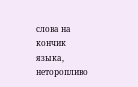слова на кончик языка, неторопливо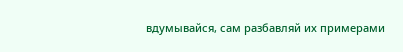вдумывайся, сам разбавляй их примерами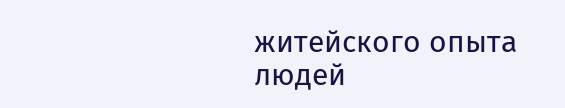житейского опыта людей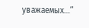уважаемых…”